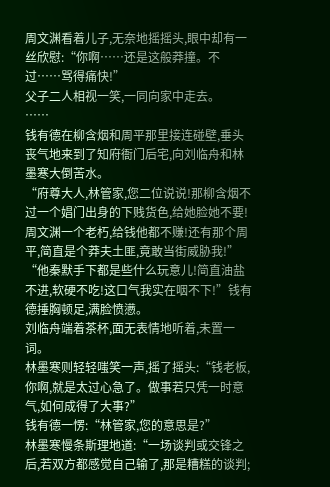周文渊看着儿子,无奈地摇摇头,眼中却有一丝欣慰:“你啊……还是这般莽撞。不过……骂得痛快!”
父子二人相视一笑,一同向家中走去。
……
钱有德在柳含烟和周平那里接连碰壁,垂头丧气地来到了知府衙门后宅,向刘临舟和林墨寒大倒苦水。
“府尊大人,林管家,您二位说说!那柳含烟不过一个娼门出身的下贱货色,给她脸她不要!周文渊一个老朽,给钱他都不赚!还有那个周平,简直是个莽夫土匪,竟敢当街威胁我!”
“他秦默手下都是些什么玩意儿!简直油盐不进,软硬不吃!这口气我实在咽不下!”钱有德捶胸顿足,满脸愤懑。
刘临舟端着茶杯,面无表情地听着,未置一词。
林墨寒则轻轻嗤笑一声,摇了摇头:“钱老板,你啊,就是太过心急了。做事若只凭一时意气,如何成得了大事?”
钱有德一愣:“林管家,您的意思是?”
林墨寒慢条斯理地道:“一场谈判或交锋之后,若双方都感觉自己输了,那是糟糕的谈判;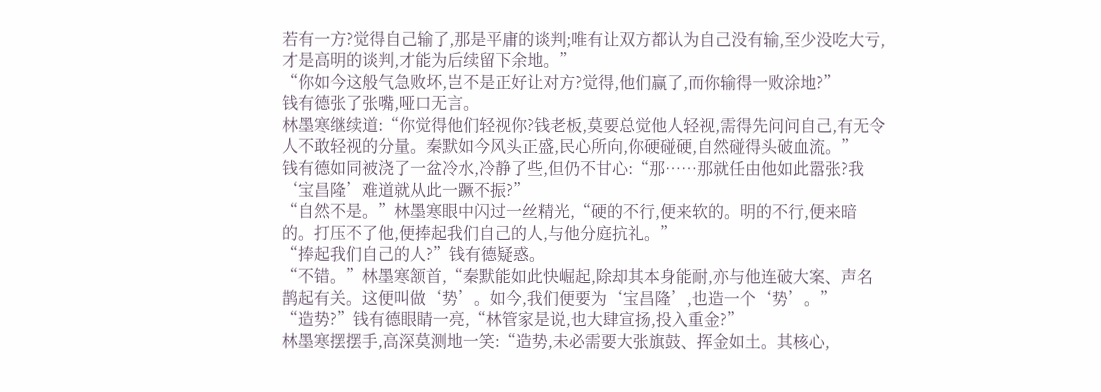若有一方?觉得自己输了,那是平庸的谈判;唯有让双方都认为自己没有输,至少没吃大亏,才是高明的谈判,才能为后续留下余地。”
“你如今这般气急败坏,岂不是正好让对方?觉得,他们赢了,而你输得一败涂地?”
钱有德张了张嘴,哑口无言。
林墨寒继续道:“你觉得他们轻视你?钱老板,莫要总觉他人轻视,需得先问问自己,有无令人不敢轻视的分量。秦默如今风头正盛,民心所向,你硬碰硬,自然碰得头破血流。”
钱有德如同被浇了一盆冷水,冷静了些,但仍不甘心:“那……那就任由他如此嚣张?我‘宝昌隆’难道就从此一蹶不振?”
“自然不是。”林墨寒眼中闪过一丝精光,“硬的不行,便来软的。明的不行,便来暗的。打压不了他,便捧起我们自己的人,与他分庭抗礼。”
“捧起我们自己的人?”钱有德疑惑。
“不错。”林墨寒颔首,“秦默能如此快崛起,除却其本身能耐,亦与他连破大案、声名鹊起有关。这便叫做‘势’。如今,我们便要为‘宝昌隆’,也造一个‘势’。”
“造势?”钱有德眼睛一亮,“林管家是说,也大肆宣扬,投入重金?”
林墨寒摆摆手,高深莫测地一笑:“造势,未必需要大张旗鼓、挥金如土。其核心,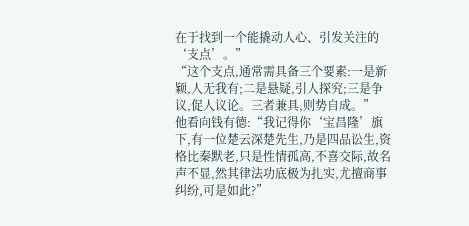在于找到一个能撬动人心、引发关注的‘支点’。”
“这个支点,通常需具备三个要素:一是新颖,人无我有;二是悬疑,引人探究;三是争议,促人议论。三者兼具,则势自成。”
他看向钱有德:“我记得你‘宝昌隆’旗下,有一位楚云深楚先生,乃是四品讼生,资格比秦默老,只是性情孤高,不喜交际,故名声不显,然其律法功底极为扎实,尤擅商事纠纷,可是如此?”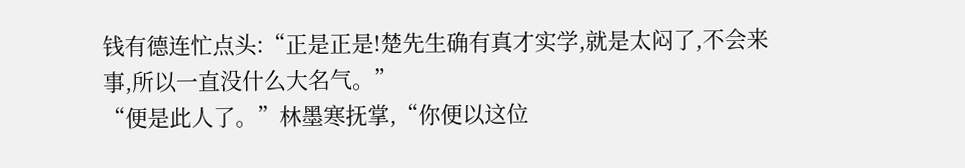钱有德连忙点头:“正是正是!楚先生确有真才实学,就是太闷了,不会来事,所以一直没什么大名气。”
“便是此人了。”林墨寒抚掌,“你便以这位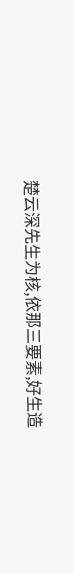楚云深先生为核,依那三要素,好生造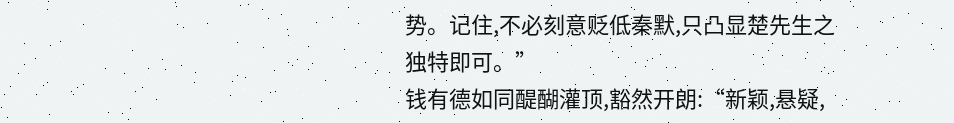势。记住,不必刻意贬低秦默,只凸显楚先生之独特即可。”
钱有德如同醍醐灌顶,豁然开朗:“新颖,悬疑,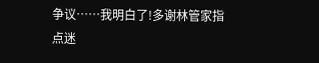争议……我明白了!多谢林管家指点迷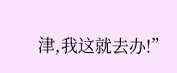津,我这就去办!”